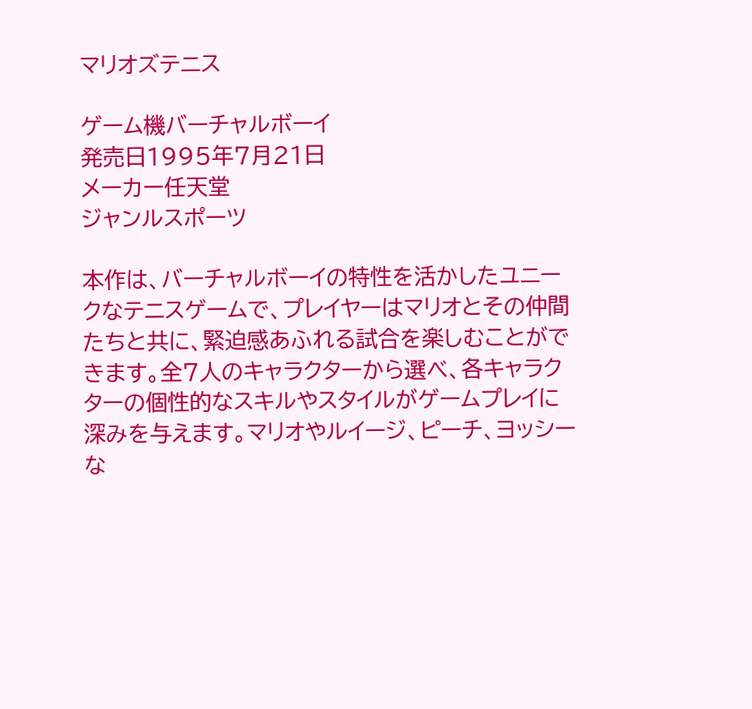マリオズテニス

ゲーム機バーチャルボーイ
発売日1995年7月21日
メーカー任天堂
ジャンルスポーツ

本作は、バーチャルボーイの特性を活かしたユニークなテニスゲームで、プレイヤーはマリオとその仲間たちと共に、緊迫感あふれる試合を楽しむことができます。全7人のキャラクターから選べ、各キャラクターの個性的なスキルやスタイルがゲームプレイに深みを与えます。マリオやルイージ、ピーチ、ヨッシーな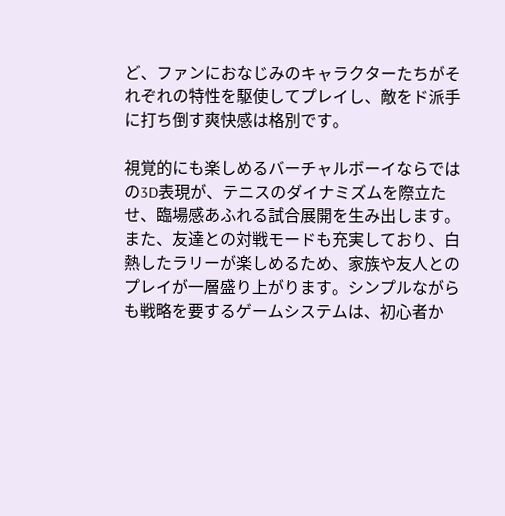ど、ファンにおなじみのキャラクターたちがそれぞれの特性を駆使してプレイし、敵をド派手に打ち倒す爽快感は格別です。

視覚的にも楽しめるバーチャルボーイならではの3D表現が、テニスのダイナミズムを際立たせ、臨場感あふれる試合展開を生み出します。また、友達との対戦モードも充実しており、白熱したラリーが楽しめるため、家族や友人とのプレイが一層盛り上がります。シンプルながらも戦略を要するゲームシステムは、初心者か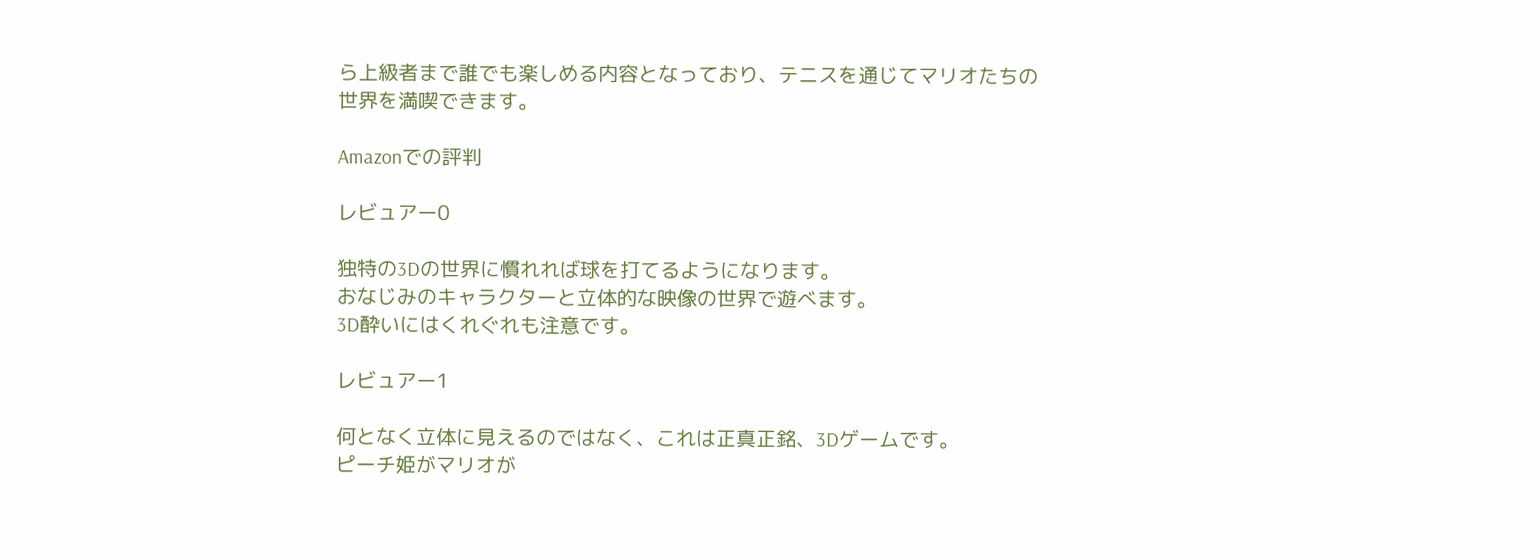ら上級者まで誰でも楽しめる内容となっており、テニスを通じてマリオたちの世界を満喫できます。

Amazonでの評判

レビュアー0

独特の3Dの世界に慣れれば球を打てるようになります。
おなじみのキャラクターと立体的な映像の世界で遊べます。
3D酔いにはくれぐれも注意です。

レビュアー1

何となく立体に見えるのではなく、これは正真正銘、3Dゲームです。
ピーチ姫がマリオが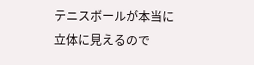テニスボールが本当に立体に見えるので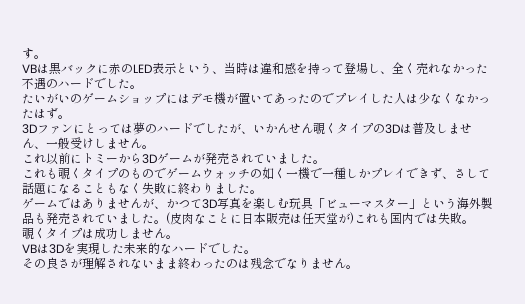す。
VBは黒バックに赤のLED表示という、当時は違和感を持って登場し、全く売れなかった不遇のハードでした。
たいがいのゲームショップにはデモ機が置いてあったのでプレイした人は少なくなかったはず。
3Dファンにとっては夢のハードでしたが、いかんせん覗くタイプの3Dは普及しません、一般受けしません。
これ以前にトミーから3Dゲームが発売されていました。
これも覗くタイプのものでゲームウォッチの如く一機で一種しかプレイできず、さして話題になることもなく失敗に終わりました。
ゲームではありませんが、かつて3D写真を楽しむ玩具「ビューマスター」という海外製品も発売されていました。(皮肉なことに日本販売は任天堂が)これも国内では失敗。
覗くタイプは成功しません。
VBは3Dを実現した未来的なハードでした。
その良さが理解されないまま終わったのは残念でなりません。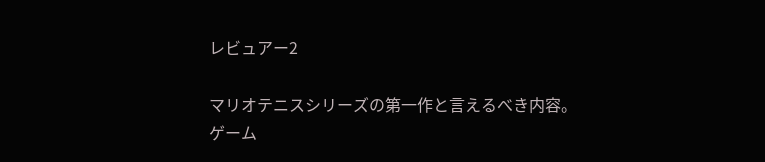レビュアー2

マリオテニスシリーズの第一作と言えるべき内容。
ゲーム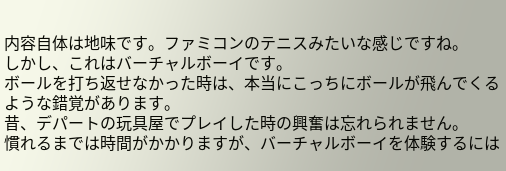内容自体は地味です。ファミコンのテニスみたいな感じですね。
しかし、これはバーチャルボーイです。
ボールを打ち返せなかった時は、本当にこっちにボールが飛んでくるような錯覚があります。
昔、デパートの玩具屋でプレイした時の興奮は忘れられません。
慣れるまでは時間がかかりますが、バーチャルボーイを体験するには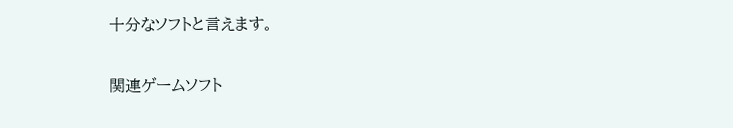十分なソフトと言えます。

関連ゲームソフト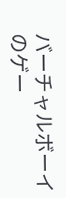バーチャルボーイのゲー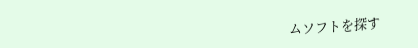ムソフトを探す